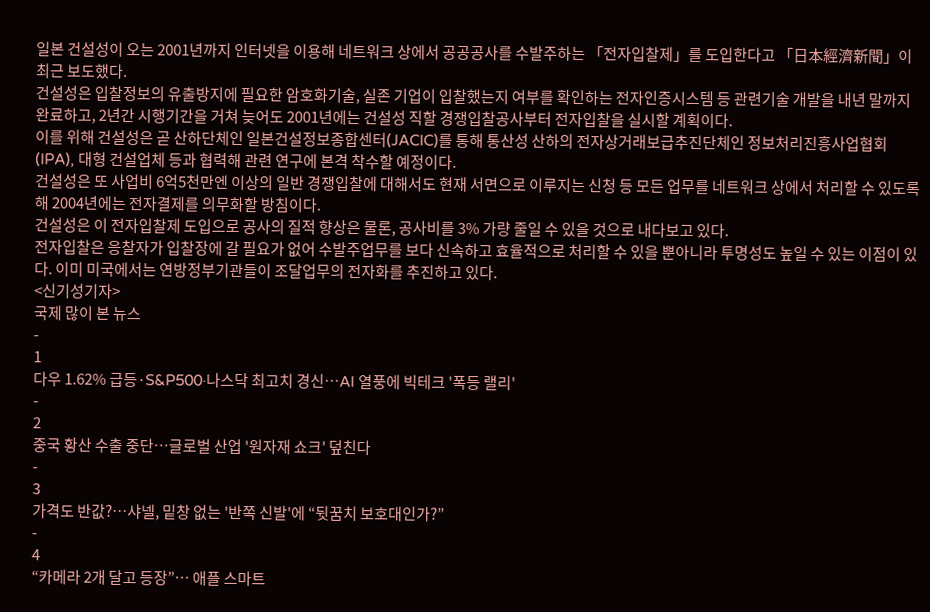일본 건설성이 오는 2001년까지 인터넷을 이용해 네트워크 상에서 공공공사를 수발주하는 「전자입찰제」를 도입한다고 「日本經濟新聞」이 최근 보도했다.
건설성은 입찰정보의 유출방지에 필요한 암호화기술, 실존 기업이 입찰했는지 여부를 확인하는 전자인증시스템 등 관련기술 개발을 내년 말까지 완료하고, 2년간 시행기간을 거쳐 늦어도 2001년에는 건설성 직할 경쟁입찰공사부터 전자입찰을 실시할 계획이다.
이를 위해 건설성은 곧 산하단체인 일본건설정보종합센터(JACIC)를 통해 통산성 산하의 전자상거래보급추진단체인 정보처리진흥사업협회(IPA), 대형 건설업체 등과 협력해 관련 연구에 본격 착수할 예정이다.
건설성은 또 사업비 6억5천만엔 이상의 일반 경쟁입찰에 대해서도 현재 서면으로 이루지는 신청 등 모든 업무를 네트워크 상에서 처리할 수 있도록 해 2004년에는 전자결제를 의무화할 방침이다.
건설성은 이 전자입찰제 도입으로 공사의 질적 향상은 물론, 공사비를 3% 가량 줄일 수 있을 것으로 내다보고 있다.
전자입찰은 응찰자가 입찰장에 갈 필요가 없어 수발주업무를 보다 신속하고 효율적으로 처리할 수 있을 뿐아니라 투명성도 높일 수 있는 이점이 있다. 이미 미국에서는 연방정부기관들이 조달업무의 전자화를 추진하고 있다.
<신기성기자>
국제 많이 본 뉴스
-
1
다우 1.62% 급등·S&P500·나스닥 최고치 경신…AI 열풍에 빅테크 '폭등 랠리'
-
2
중국 황산 수출 중단…글로벌 산업 '원자재 쇼크' 덮친다
-
3
가격도 반값?…샤넬, 밑창 없는 '반쪽 신발'에 “뒷꿈치 보호대인가?”
-
4
“카메라 2개 달고 등장”… 애플 스마트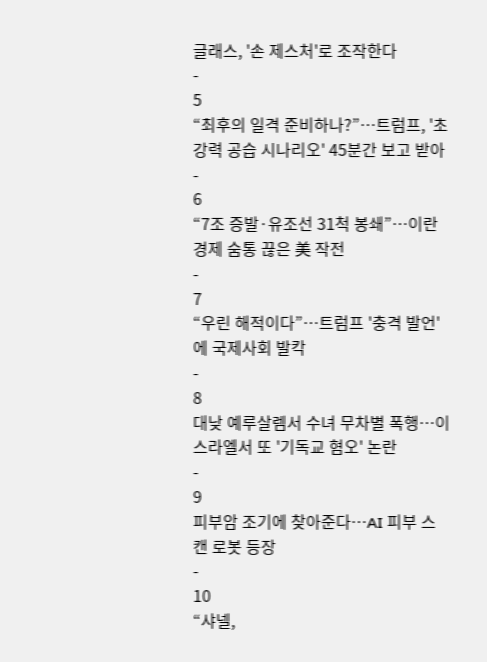글래스, '손 제스처'로 조작한다
-
5
“최후의 일격 준비하나?”…트럼프, '초강력 공습 시나리오' 45분간 보고 받아
-
6
“7조 증발·유조선 31척 봉쇄”…이란 경제 숨통 끊은 美 작전
-
7
“우린 해적이다”…트럼프 '충격 발언'에 국제사회 발칵
-
8
대낮 예루살렘서 수녀 무차별 폭행…이스라엘서 또 '기독교 혐오' 논란
-
9
피부암 조기에 찾아준다…AI 피부 스캔 로봇 등장
-
10
“샤넬,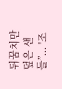뒤꿈치만 덮은 샌들”... '조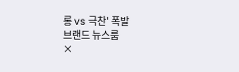롱 vs 극찬' 폭발
브랜드 뉴스룸
×